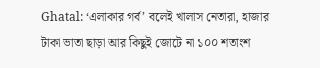Ghatal: ‘এলাকার গর্ব’ বলেই খালাস নেতারা, হাজার টাকা ভাতা ছাড়া আর কিছুই জোটে না ১০০ শতাংশ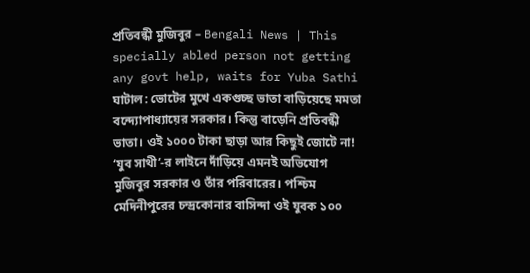প্রতিবন্ধী মুজিবুর – Bengali News | This specially abled person not getting any govt help, waits for Yuba Sathi
ঘাটাল: ভোটের মুখে একগুচ্ছ ভাতা বাড়িয়েছে মমতা বন্দ্যোপাধ্যায়ের সরকার। কিন্তু বাড়েনি প্রতিবন্ধী ভাতা। ওই ১০০০ টাকা ছাড়া আর কিছুই জোটে না! ‘যুব সাথী’-র লাইনে দাঁড়িয়ে এমনই অভিযোগ মুজিবুর সরকার ও তাঁর পরিবারের। পশ্চিম মেদিনীপুরের চন্দ্রকোনার বাসিন্দা ওই যুবক ১০০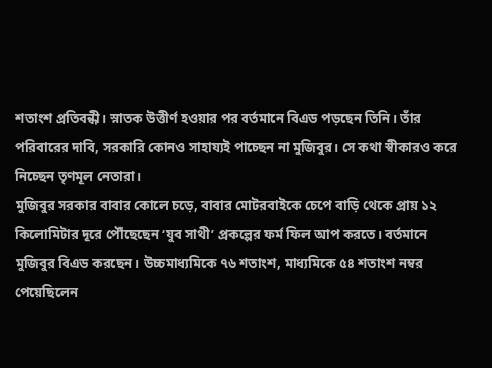শতাংশ প্রতিবন্ধী। স্নাতক উত্তীর্ণ হওয়ার পর বর্তমানে বিএড পড়ছেন তিনি। তাঁর পরিবারের দাবি, সরকারি কোনও সাহায্যই পাচ্ছেন না মুজিবুর। সে কথা স্বীকারও করে নিচ্ছেন তৃণমূল নেতারা।
মুজিবুর সরকার বাবার কোলে চড়ে, বাবার মোটরবাইকে চেপে বাড়ি থেকে প্রায় ১২ কিলোমিটার দূরে পৌঁছেছেন ‘যুব সাথী’ প্রকল্পের ফর্ম ফিল আপ করতে। বর্তমানে মুজিবুর বিএড করছেন। উচ্চমাধ্যমিকে ৭৬ শতাংশ, মাধ্যমিকে ৫৪ শতাংশ নম্বর পেয়েছিলেন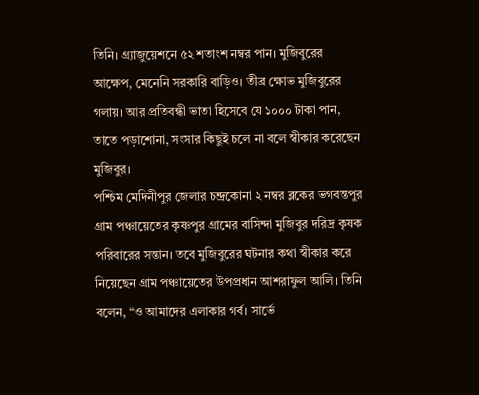তিনি। গ্র্যাজুয়েশনে ৫২ শতাংশ নম্বর পান। মুজিবুরের আক্ষেপ, মেনেনি সরকারি বাড়িও। তীব্র ক্ষোভ মুজিবুরের গলায়। আর প্রতিবন্ধী ভাতা হিসেবে যে ১০০০ টাকা পান, তাতে পড়াশোনা, সংসার কিছুই চলে না বলে স্বীকার করেছেন মুজিবুর।
পশ্চিম মেদিনীপুর জেলার চন্দ্রকোনা ২ নম্বর ব্লকের ভগবন্তপুর গ্রাম পঞ্চায়েতের কৃষ্ণপুর গ্রামের বাসিন্দা মুজিবুর দরিদ্র কৃষক পরিবারের সন্তান। তবে মুজিবুরের ঘটনার কথা স্বীকার করে নিয়েছেন গ্রাম পঞ্চায়েতের উপপ্রধান আশরাফুল আলি। তিনি বলেন, “ও আমাদের এলাকার গর্ব। সার্ভে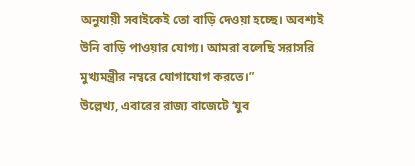অনুযায়ী সবাইকেই তো বাড়ি দেওয়া হচ্ছে। অবশ্যই উনি বাড়ি পাওয়ার যোগ্য। আমরা বলেছি সরাসরি মুখ্যমন্ত্রীর নম্বরে যোগাযোগ করতে।”
উল্লেখ্য, এবারের রাজ্য বাজেটে ‘যুব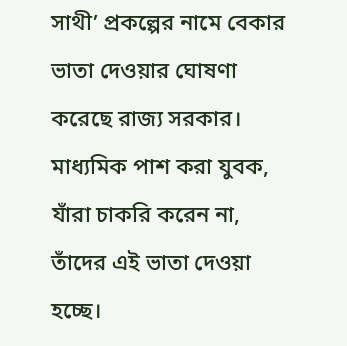সাথী’ প্রকল্পের নামে বেকার ভাতা দেওয়ার ঘোষণা করেছে রাজ্য সরকার। মাধ্যমিক পাশ করা যুবক, যাঁরা চাকরি করেন না, তাঁদের এই ভাতা দেওয়া হচ্ছে।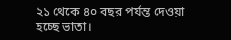২১ থেকে ৪০ বছর পর্যন্ত দেওয়া হচ্ছে ভাতা।